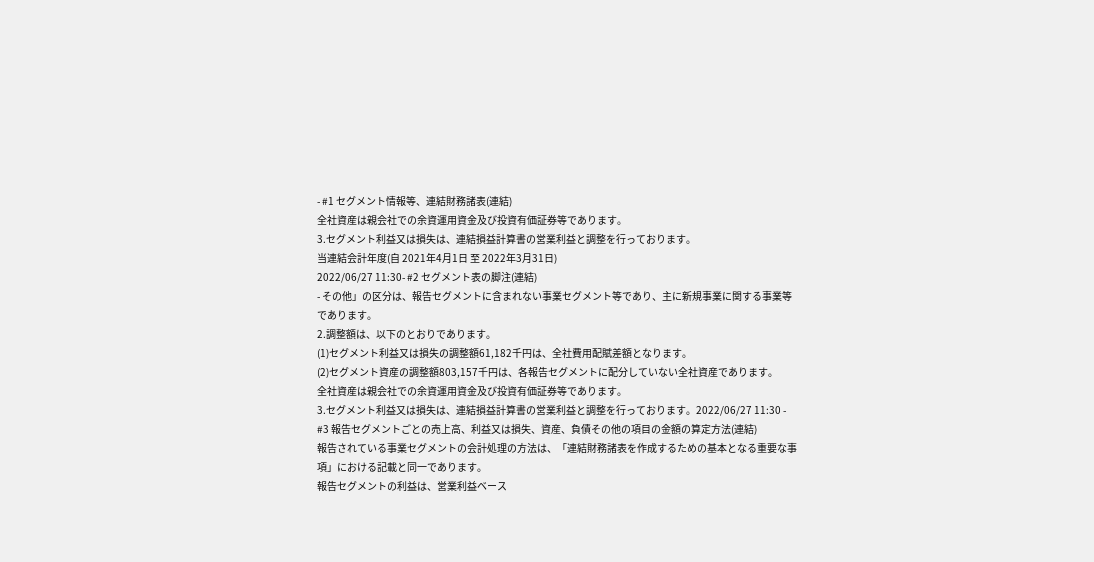- #1 セグメント情報等、連結財務諸表(連結)
全社資産は親会社での余資運用資金及び投資有価証券等であります。
3.セグメント利益又は損失は、連結損益計算書の営業利益と調整を行っております。
当連結会計年度(自 2021年4月1日 至 2022年3月31日)
2022/06/27 11:30- #2 セグメント表の脚注(連結)
- その他」の区分は、報告セグメントに含まれない事業セグメント等であり、主に新規事業に関する事業等であります。
2.調整額は、以下のとおりであります。
(1)セグメント利益又は損失の調整額61,182千円は、全社費用配賦差額となります。
(2)セグメント資産の調整額803,157千円は、各報告セグメントに配分していない全社資産であります。
全社資産は親会社での余資運用資金及び投資有価証券等であります。
3.セグメント利益又は損失は、連結損益計算書の営業利益と調整を行っております。2022/06/27 11:30 - #3 報告セグメントごとの売上高、利益又は損失、資産、負債その他の項目の金額の算定方法(連結)
報告されている事業セグメントの会計処理の方法は、「連結財務諸表を作成するための基本となる重要な事項」における記載と同一であります。
報告セグメントの利益は、営業利益ベース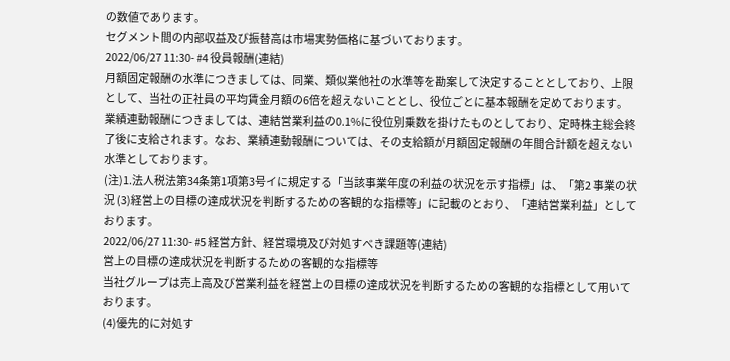の数値であります。
セグメント間の内部収益及び振替高は市場実勢価格に基づいております。
2022/06/27 11:30- #4 役員報酬(連結)
月額固定報酬の水準につきましては、同業、類似業他社の水準等を勘案して決定することとしており、上限として、当社の正社員の平均賃金月額の6倍を超えないこととし、役位ごとに基本報酬を定めております。
業績連動報酬につきましては、連結営業利益の0.1%に役位別乗数を掛けたものとしており、定時株主総会終了後に支給されます。なお、業績連動報酬については、その支給額が月額固定報酬の年間合計額を超えない水準としております。
(注)1.法人税法第34条第1項第3号イに規定する「当該事業年度の利益の状況を示す指標」は、「第2 事業の状況 (3)経営上の目標の達成状況を判断するための客観的な指標等」に記載のとおり、「連結営業利益」としております。
2022/06/27 11:30- #5 経営方針、経営環境及び対処すべき課題等(連結)
営上の目標の達成状況を判断するための客観的な指標等
当社グループは売上高及び営業利益を経営上の目標の達成状況を判断するための客観的な指標として用いております。
(4)優先的に対処す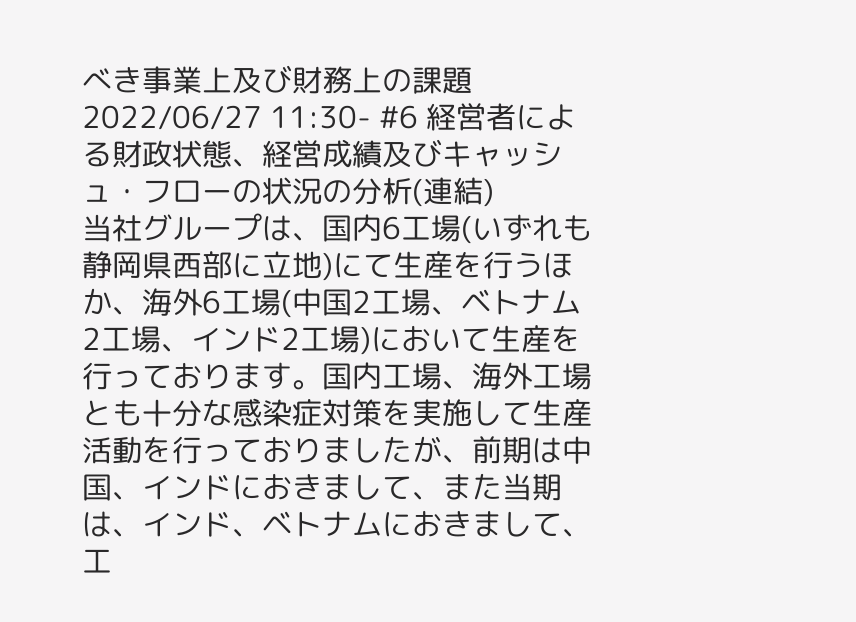べき事業上及び財務上の課題
2022/06/27 11:30- #6 経営者による財政状態、経営成績及びキャッシュ・フローの状況の分析(連結)
当社グループは、国内6工場(いずれも静岡県西部に立地)にて生産を行うほか、海外6工場(中国2工場、ベトナム2工場、インド2工場)において生産を行っております。国内工場、海外工場とも十分な感染症対策を実施して生産活動を行っておりましたが、前期は中国、インドにおきまして、また当期は、インド、ベトナムにおきまして、工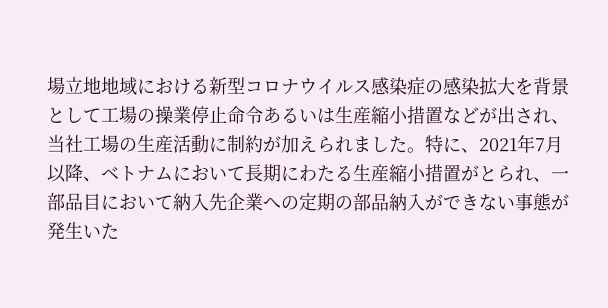場立地地域における新型コロナウイルス感染症の感染拡大を背景として工場の操業停止命令あるいは生産縮小措置などが出され、当社工場の生産活動に制約が加えられました。特に、2021年7月以降、ベトナムにおいて長期にわたる生産縮小措置がとられ、一部品目において納入先企業への定期の部品納入ができない事態が発生いた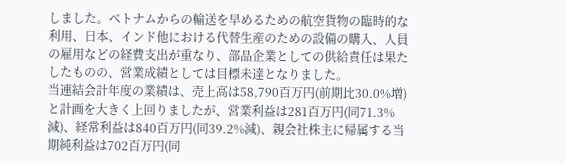しました。ベトナムからの輸送を早めるための航空貨物の臨時的な利用、日本、インド他における代替生産のための設備の購入、人員の雇用などの経費支出が重なり、部品企業としての供給責任は果たしたものの、営業成績としては目標未達となりました。
当連結会計年度の業績は、売上高は58,790百万円(前期比30.0%増)と計画を大きく上回りましたが、営業利益は281百万円(同71.3%減)、経常利益は840百万円(同39.2%減)、親会社株主に帰属する当期純利益は702百万円(同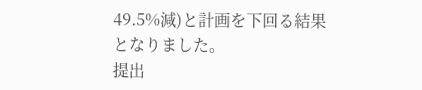49.5%減)と計画を下回る結果となりました。
提出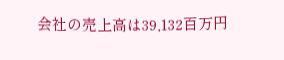会社の売上高は39,132百万円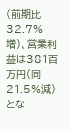(前期比32.7%増)、営業利益は381百万円(同21.5%減)とな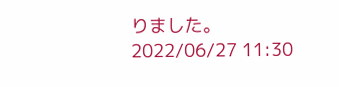りました。
2022/06/27 11:30